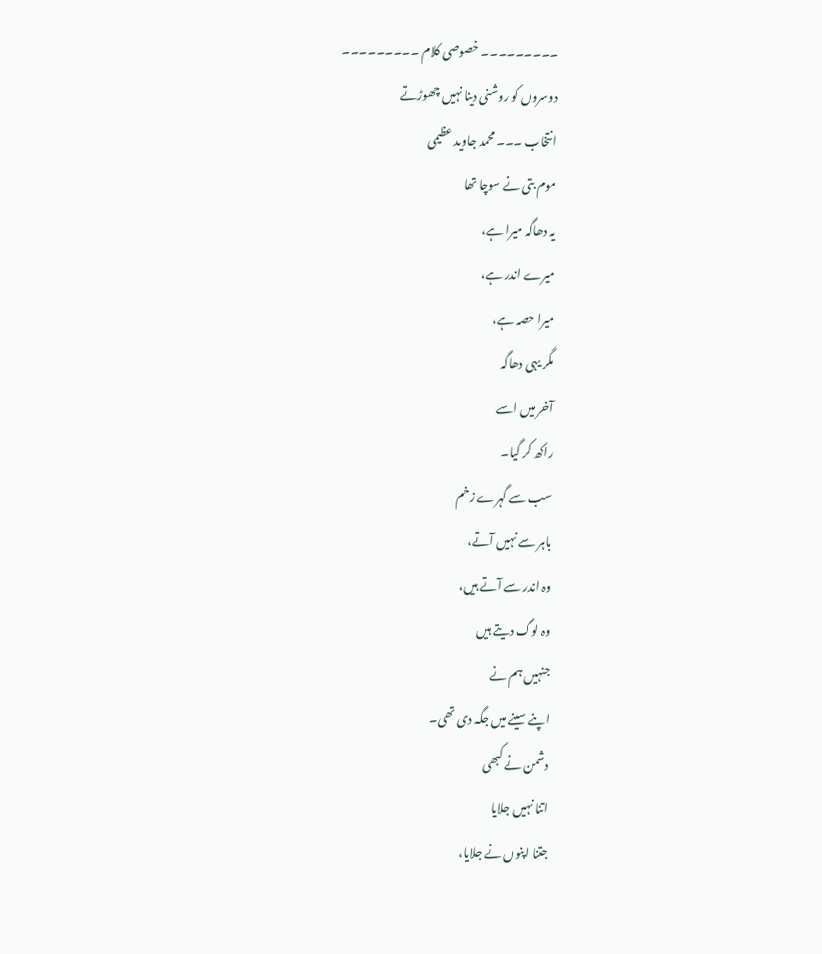۔۔۔۔۔۔۔۔۔ خصوصی کلام ۔۔۔۔۔۔۔۔۔
دوسروں کو روشنی دینا نہیں چھوڑتے
انتخاب ۔۔۔ محمد جاوید عظیمی
موم بتی نے سوچا تھا
یہ دھاگہ میرا ہے،
میرے اندر ہے،
میرا حصہ ہے،
مگر یہی دھاگہ
آخر میں اسے
راکھ کر گیا۔
سب سے گہرے زخم
باہر سے نہیں آتے،
وہ اندر سے آتے ہیں،
وہ لوگ دیتے ہیں
جنہیں ہم نے
اپنے سینے میں جگہ دی تھی۔
دشمن نے کبھی
اتنا نہیں جلایا
جتنا اپنوں نے جلایا،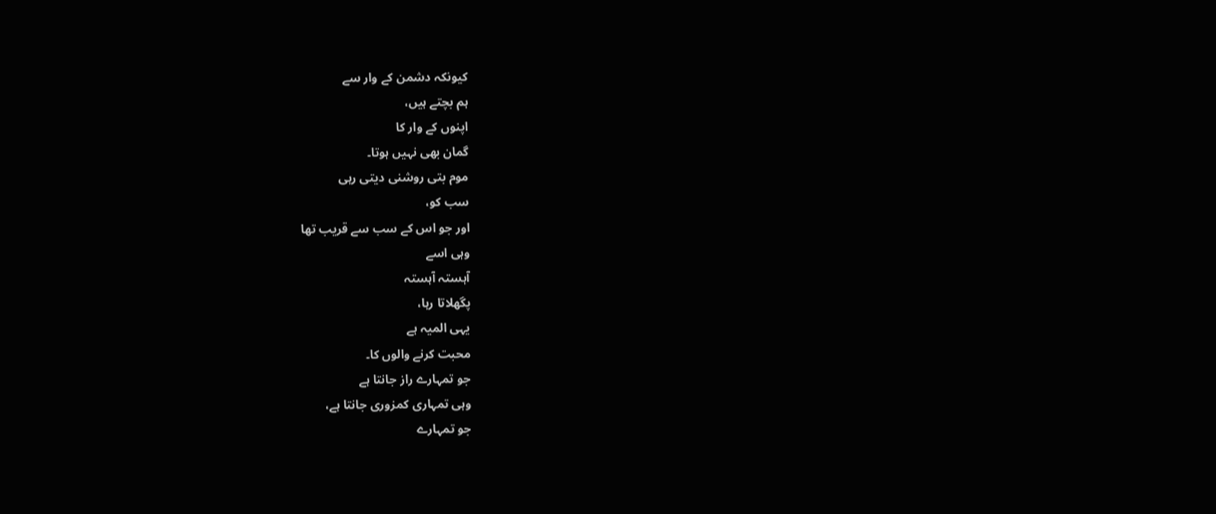کیونکہ دشمن کے وار سے
ہم بچتے ہیں،
اپنوں کے وار کا
گمان بھی نہیں ہوتا۔
موم بتی روشنی دیتی رہی
سب کو،
اور جو اس کے سب سے قریب تھا
وہی اسے
آہستہ آہستہ
پگھلاتا رہا،
یہی المیہ ہے
محبت کرنے والوں کا۔
جو تمہارے راز جانتا ہے
وہی تمہاری کمزوری جانتا ہے،
جو تمہارے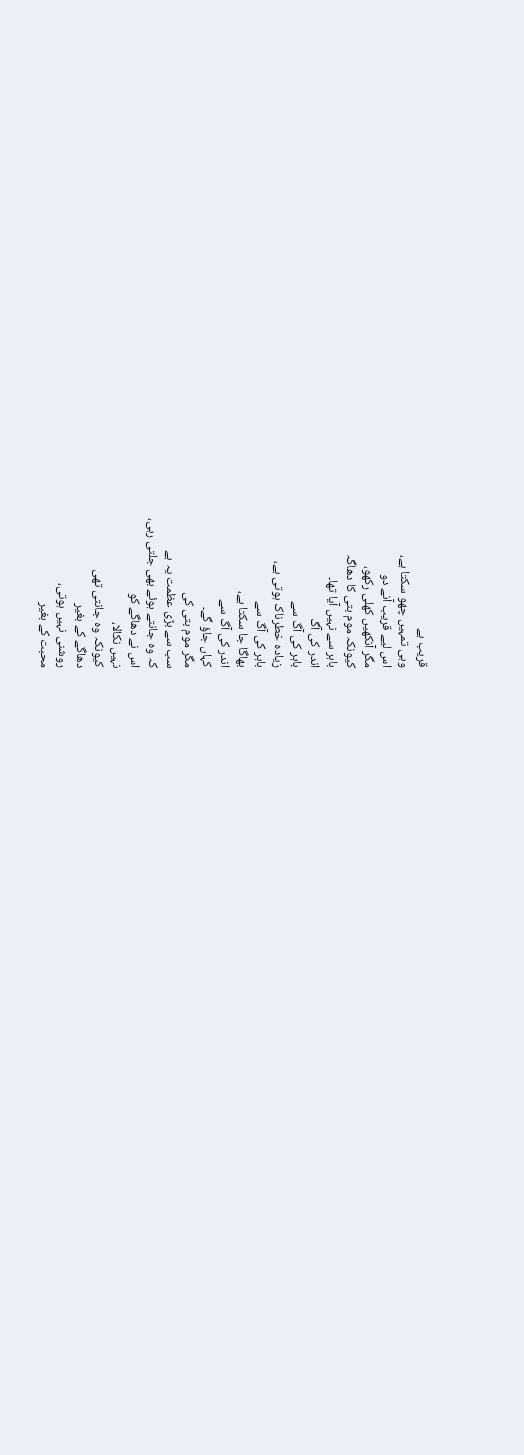قریب ہے
وہی تمہیں چھو سکتا ہے،
اس لیے قریب آنے دو
مگر آنکھیں کھلی رکھو،
کیونکہ موم بتی کا دھاگہ
باہر سے نہیں آیا تھا۔
اندر کی آگ
باہر کی آگ سے
زیادہ خطرناک ہوتی ہے،
باہر کی آگ سے
بھاگا جا سکتا ہے،
اندر کی آگ سے
کہاں جاؤ گے۔
مگر موم بتی کی
سب سے بڑی عظمت یہ ہے
کہ وہ جانتے ہوئے بھی جلتی رہی،
اس نے دھاگے کو
نہیں نکالا،
کیونکہ وہ جانتی تھی
دھاگے کے بغیر
روشنی نہیں ہوتی،
محبت کے بغیر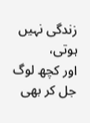زندگی نہیں ہوتی،
اور کچھ لوگ
جل کر بھی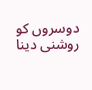دوسروں کو روشنی دینا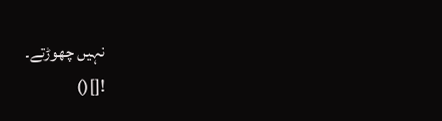نہیں چھوڑتے۔
![]()